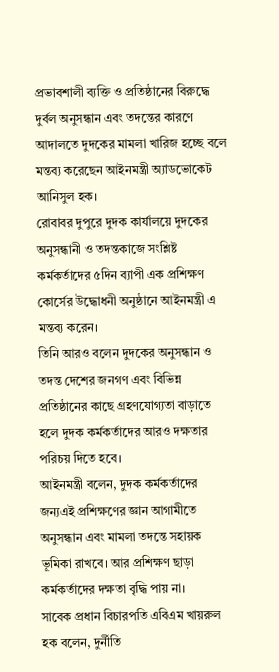প্রভাবশালী ব্যক্তি ও প্রতিষ্ঠানের বিরুদ্ধে দুর্বল অনুসন্ধান এবং তদন্তের কারণে আদালতে দুদকের মামলা খারিজ হচ্ছে বলে মন্তব্য করেছেন আইনমন্ত্রী অ্যাডভোকেট আনিসুল হক।
রোবাবর দুপুরে দুদক কার্যালয়ে দুদকের অনুসন্ধানী ও তদন্তকাজে সংশ্লিষ্ট কর্মকর্তাদের ৫দিন ব্যাপী এক প্রশিক্ষণ কোর্সের উদ্ধোধনী অনুষ্ঠানে আইনমন্ত্রী এ মন্তব্য করেন।
তিনি আরও বলেন দুদকের অনুসন্ধান ও তদন্ত দেশের জনগণ এবং বিভিন্ন প্রতিষ্ঠানের কাছে গ্রহণযোগ্যতা বাড়াতে হলে দুদক কর্মকর্তাদের আরও দক্ষতার পরিচয় দিতে হবে।
আইনমন্ত্রী বলেন, দুদক কর্মকর্তাদের জন্যএই প্রশিক্ষণের জ্ঞান আগামীতে অনুসন্ধান এবং মামলা তদন্তে সহায়ক ভূমিকা রাখবে। আর প্রশিক্ষণ ছাড়া কর্মকর্তাদের দক্ষতা বৃদ্ধি পায় না।
সাবেক প্রধান বিচারপতি এবিএম খায়রুল হক বলেন, দুর্নীতি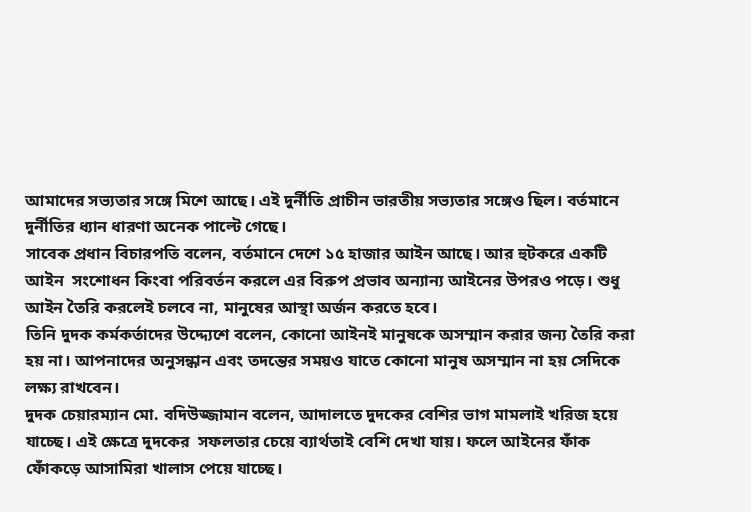আমাদের সভ্যতার সঙ্গে মিশে আছে। এই দুর্নীতি প্রাচীন ভারতীয় সভ্যতার সঙ্গেও ছিল। বর্তমানে দুর্নীতির ধ্যান ধারণা অনেক পাল্টে গেছে।
সাবেক প্রধান বিচারপতি বলেন, বর্তমানে দেশে ১৫ হাজার আইন আছে। আর হুটকরে একটি আইন  সংশোধন কিংবা পরিবর্তন করলে এর বিরুপ প্রভাব অন্যান্য আইনের উপরও পড়ে। শুধু আইন তৈরি করলেই চলবে না, মানুষের আস্থা অর্জন করতে হবে।
তিনি দুদক কর্মকর্তাদের উদ্দ্যেশে বলেন, কোনো আইনই মানুষকে অসম্মান করার জন্য তৈরি করা হয় না। আপনাদের অনুসন্ধান এবং তদন্তের সময়ও যাতে কোনো মানুষ অসম্মান না হয় সেদিকে লক্ষ্য রাখবেন।
দুদক চেয়ারম্যান মো. বদিউজ্জামান বলেন, আদালতে দুদকের বেশির ভাগ মামলাই খরিজ হয়ে যাচ্ছে। এই ক্ষেত্রে দুদকের  সফলতার চেয়ে ব্যার্থতাই বেশি দেখা যায়। ফলে আইনের ফাঁক ফোঁকড়ে আসামিরা খালাস পেয়ে যাচ্ছে।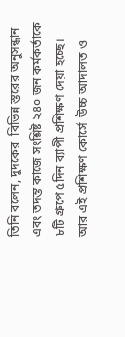তিনি বলেন, দুদকের  বিভিন্ন স্তরের অনুসন্ধান এবং তদন্ত কাজে সংশ্লিষ্ট ২৪০ জন কর্মকর্তাকে ৮টি গ্রুপে ৫দিন ব্যাপী প্রশিক্ষণ দেয়া হচ্ছে। আর এই প্রশিক্ষণ কোর্সে  উচ্চ আদালত ও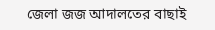জেলা জজ আদালতের বাছাই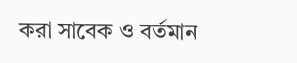করা সাবেক ও বর্তমান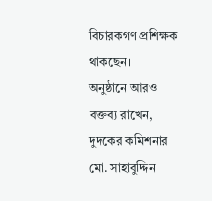বিচারকগণ প্রশিক্ষক থাকছেন।
অনুষ্ঠানে আরও বক্তব্য রাখেন, দুদকের কমিশনার মো. সাহাবুদ্দিন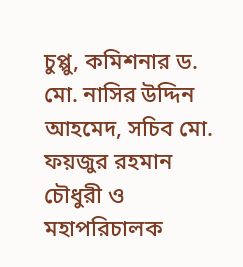চুপ্পু, কমিশনার ড. মো. নাসির উদ্দিন আহমেদ, সচিব মো. ফয়জুর রহমান চৌধুরী ও মহাপরিচালক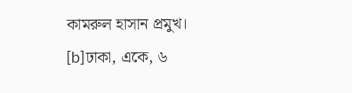কামরুল হাসান প্রমুখ।
[b]ঢাকা, একে, ৬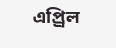এপ্র্রিল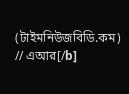(টাইমনিউজবিডি.কম) // এআর[/b]